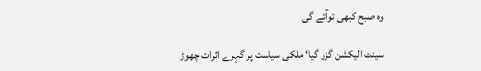وہ صبح کبھی توآئے گی

سینٹ الیکشن گزر گیا‘ ملکی سیاست پر گہرے اثرات چھوڑ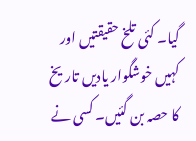گیا۔ کئی تلخ حقیقتیں اور کہیں خوشگوار یادیں تاریخ کا حصہ بن گئیں۔ کسی نے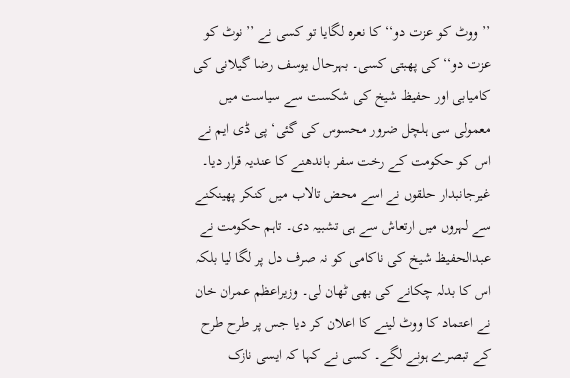’’ووٹ کو عزت دو‘‘ کا نعرہ لگایا تو کسی نے ’’نوٹ کو عزت دو‘‘ کی پھبتی کسی۔ بہرحال یوسف رضا گیلانی کی کامیابی اور حفیظ شیخ کی شکست سے سیاست میں معمولی سی ہلچل ضرور محسوس کی گئی‘ پی ڈی ایم نے اس کو حکومت کے رخت سفر باندھنے کا عندیہ قرار دیا۔ غیرجانبدار حلقوں نے اسے محض تالاب میں کنکر پھینکنے سے لہروں میں ارتعاش سے ہی تشبیہ دی۔ تاہم حکومت نے عبدالحفیظ شیخ کی ناکامی کو نہ صرف دل پر لگا لیا بلکہ اس کا بدلہ چکانے کی بھی ٹھان لی۔ وزیراعظم عمران خان نے اعتماد کا ووٹ لینے کا اعلان کر دیا جس پر طرح طرح کے تبصرے ہونے لگے۔ کسی نے کہا کہ ایسی نازک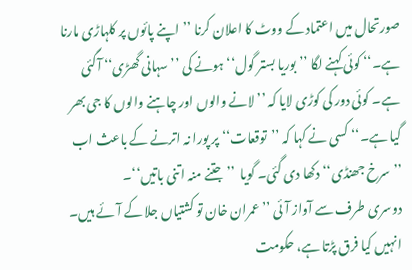صورتحال میں اعتماد کے ووٹ کا اعلان کرنا ’’اپنے پائوں پر کلہاڑی مارنا ہے۔‘‘ کوئی کہنے لگا ’’بوریا بستر گول‘‘ ہونے کی ’’سہانی گھڑی‘‘ آگئی ہے۔ کوئی دور کی کوڑی لایا کہ ’’لانے والوں اور چاہنے والوں کا جی بھر گیا ہے۔‘‘ کسی نے کہا کہ ’’توقعات‘‘ پر پورا نہ اترنے کے باعث اب ’’سرخ جھنڈی‘‘ دکھا دی گئی۔ گویا  ’’جتنے منہ اتنی باتیں‘‘۔
دوسری طرف سے آواز آئی ’’عمران خان تو کشتیاں جلا کے آئے ہیں۔ انہیں کیا فرق پڑتا ہے، حکومت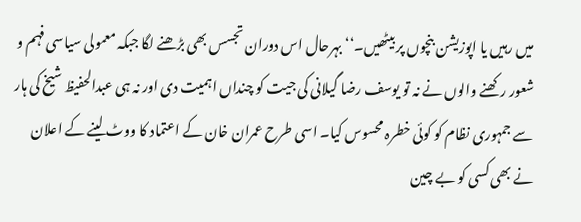میں رہیں یا اپوزیشن بنچوں پر بیٹھیں۔‘‘ بہرحال اس دوران تجسس بھی بڑھنے لگا جبکہ معمولی سیاسی فہم و شعور رکھنے والوں نے نہ تو یوسف رضا گیلانی کی جیت کو چنداں اہمیت دی اور نہ ہی عبدالحفیظ شیخ کی ہار سے جمہوری نظام کو کوئی خطرہ محسوس کیا۔ اسی طرح عمران خان کے اعتماد کا ووٹ لینے کے اعلان نے بھی کسی کو بے چین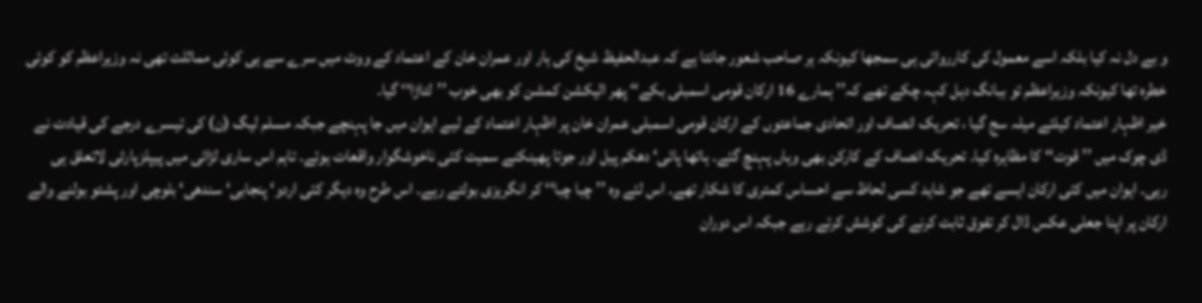و بے دل نہ کیا بلکہ اسے معمول کی کارروائی ہی سمجھا کیونکہ ہر صاحب شعور جانتا ہے کہ عبدالحفیظ شیخ کی ہار اور عمران خان کے اعتماد کے ووٹ میں سرے سے ہی کوئی مماثلت تھی نہ وزیراعظم کو کوئی خطرہ تھا کیونکہ وزیراعظم تو ببانگ دہل کہہ چکے تھے کہ’’ ہمارے 16 ارکان قومی اسمبلی بکے‘‘ پھر الیکشن کمشن کو بھی خوب ’’لتاڑا‘‘ گیا۔
خیر اظہار اعتماد کیلئے میلہ سج گیا ، تحریک انصاف اور اتحادی جماعتوں کے ارکان قومی اسمبلی عمران خان پر اظہار اعتماد کے لیے ایوان میں جا پہنچے جبکہ مسلم لیگ (ن) کی تیسرے درجے کی قیادت نے ڈی چوک میں ’’قوت‘‘ کا مظاہرہ کیا۔ تحریک انصاف کے کارکن بھی وہاں پہنچ گئے۔ ہاتھا پائی‘ دھکم پیل اور جوتا پھینکنے سمیت کئی ناخوشگوار واقعات ہوئے۔ تاہم اس ساری لڑائی میں پیپلزپارٹی لاتعلق ہی رہی۔ ایوان میں کئی ارکان ایسے تھے جو شاید کسی لحاظ سے احساس کمتری کا شکار تھے۔ اس لئے وہ ’’چبا چبا‘‘ کر انگریزی بولتے رہے۔ اس طرح وہ دیگر کئی اردو‘ پنجابی‘ سندھی‘ بلوچی اور پشتو بولنے والے ارکان پر اپنا جعلی عکس ڈال کر تفوق ثابت کرنے کی کوشش کرتے رہے جبکہ اس دوران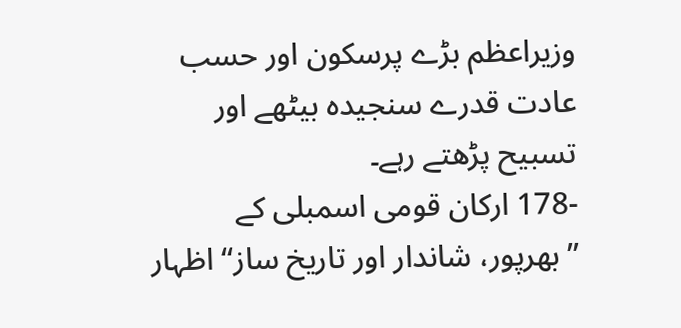وزیراعظم بڑے پرسکون اور حسب عادت قدرے سنجیدہ بیٹھے اور تسبیح پڑھتے رہے۔
-178 ارکان قومی اسمبلی کے ’’بھرپور، شاندار اور تاریخ ساز‘‘ اظہار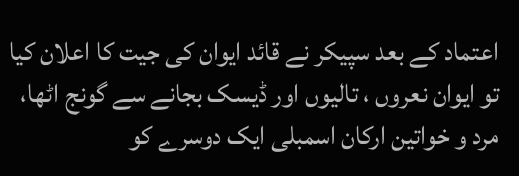اعتماد کے بعد سپیکر نے قائد ایوان کی جیت کا اعلان کیا تو ایوان نعروں ، تالیوں اور ڈیسک بجانے سے گونج اٹھا، مرد و خواتین ارکان اسمبلی ایک دوسرے کو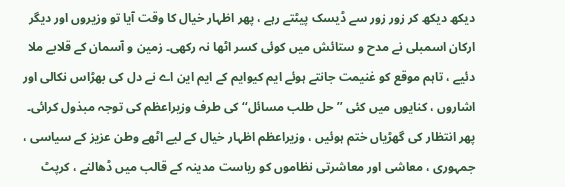دیکھ دیکھ کر زور زور سے ڈیسک پیٹتے رہے ، پھر اظہار خیال کا وقت آیا تو وزیروں اور دیگر ارکان اسمبلی نے مدح و ستائش میں کوئی کسر اٹھا نہ رکھی۔ زمین و آسمان کے قلابے ملا دئیے ، تاہم موقع کو غنیمت جانتے ہوئے ایم کیوایم کے ایم این اے نے دل کی بھڑاس نکالی اور اشاروں ، کنایوں میں کئی ’’حل طلب مسائل‘‘ کی طرف وزیراعظم کی توجہ مبذول کرائی۔ پھر انتظار کی گھڑیاں ختم ہوئیں ، وزیراعظم اظہار خیال کے لیے اٹھے وطن عزیز کے سیاسی ، جمہوری ، معاشی اور معاشرتی نظاموں کو ریاست مدینہ کے قالب میں ڈھالنے ، کرپٹ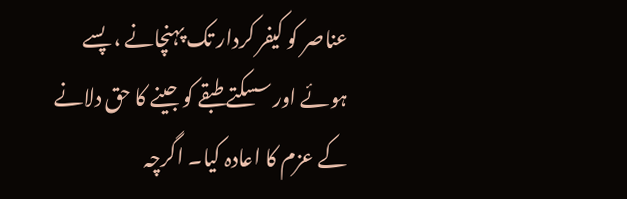عناصر کو کیفر کردار تک پہنچانے ، پسے ہوئے اور سسکتے طبقے کو جینے کا حق دلانے کے عزم کا اعادہ کیا۔ اگرچہ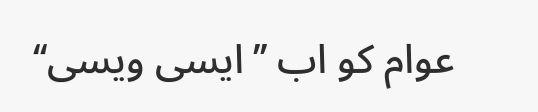عوام کو اب ’’ایسی ویسی‘‘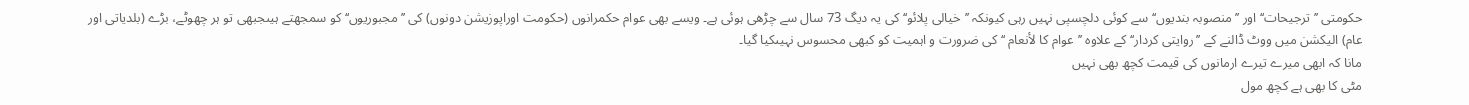حکومتی ’’ترجیحات‘‘ اور ’’منصوبہ بندیوں‘‘ سے کوئی دلچسپی نہیں رہی کیونکہ ’’خیالی پلائو‘‘ کی یہ دیگ 73 سال سے چڑھی ہوئی ہے۔ ویسے بھی عوام حکمرانوں (حکومت اوراپوزیشن دونوں) کی ’’مجبوریوں‘‘ کو سمجھتے ہیںجبھی تو ہر چھوٹے، بڑے (بلدیاتی اور عام) الیکشن میں ووٹ ڈالنے کے ’’روایتی کردار‘‘ کے علاوہ ’’عوام کا لأنعام ‘‘ کی ضرورت و اہمیت کو کبھی محسوس نہیںکیا گیا۔
مانا کہ ابھی میرے تیرے ارمانوں کی قیمت کچھ بھی نہیں
مٹی کا بھی ہے کچھ مول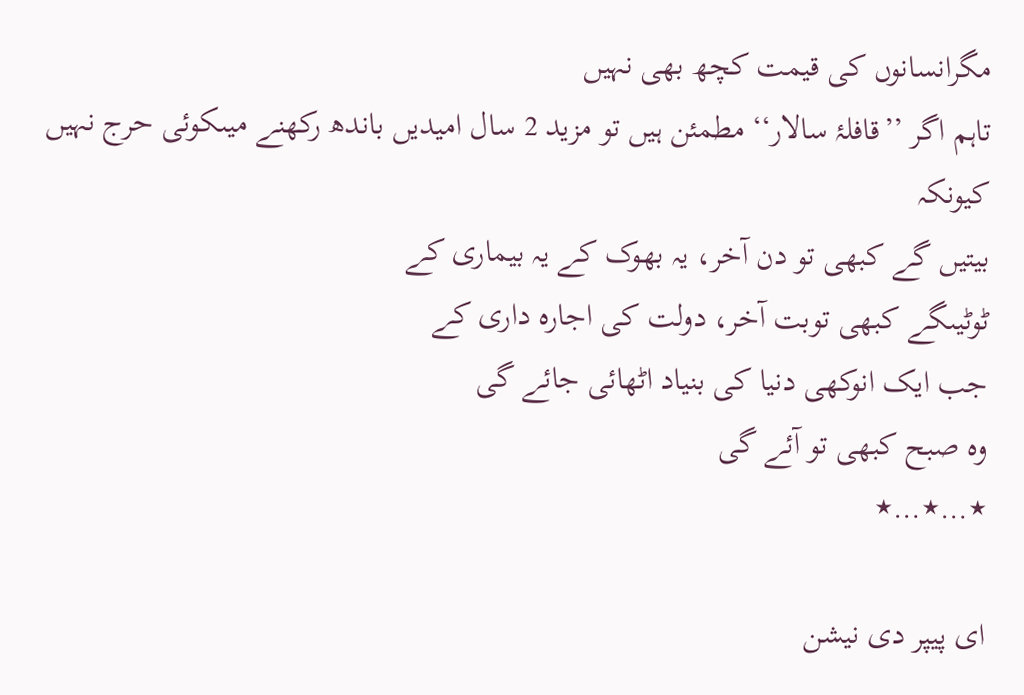مگرانسانوں کی قیمت کچھ بھی نہیں
تاہم اگر ’’قافلۂ سالار‘‘ مطمئن ہیں تو مزید 2 سال امیدیں باندھ رکھنے میںکوئی حرج نہیں کیونکہ
بیتیں گے کبھی تو دن آخر، یہ بھوک کے یہ بیماری کے
ٹوٹیںگے کبھی توبت آخر، دولت کی اجارہ داری کے
جب ایک انوکھی دنیا کی بنیاد اٹھائی جائے گی
وہ صبح کبھی تو آئے گی
٭…٭…٭

ای پیپر دی نیشن